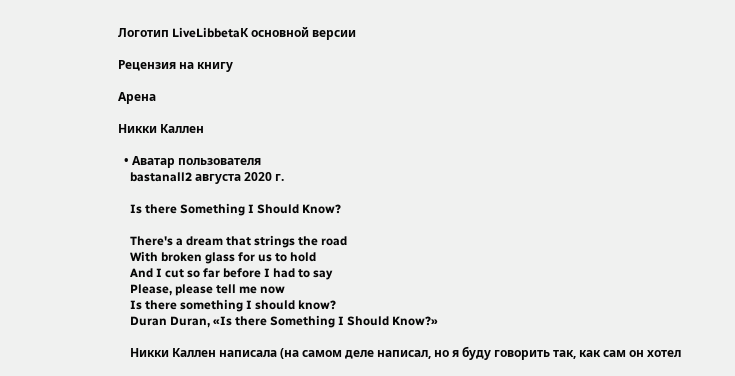Логотип LiveLibbetaК основной версии

Рецензия на книгу

Арена

Никки Каллен

  • Аватар пользователя
    bastanall2 августа 2020 г.

    Is there Something I Should Know?

    There's a dream that strings the road
    With broken glass for us to hold
    And I cut so far before I had to say
    Please, please tell me now
    Is there something I should know?
    Duran Duran, «Is there Something I Should Know?»

    Никки Каллен написала (на самом деле написал, но я буду говорить так, как сам он хотел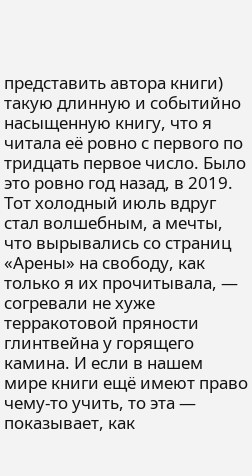представить автора книги) такую длинную и событийно насыщенную книгу, что я читала её ровно с первого по тридцать первое число. Было это ровно год назад, в 2019. Тот холодный июль вдруг стал волшебным, а мечты, что вырывались со страниц «Арены» на свободу, как только я их прочитывала, — согревали не хуже терракотовой пряности глинтвейна у горящего камина. И если в нашем мире книги ещё имеют право чему-то учить, то эта — показывает, как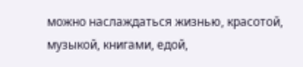можно наслаждаться жизнью, красотой, музыкой, книгами, едой,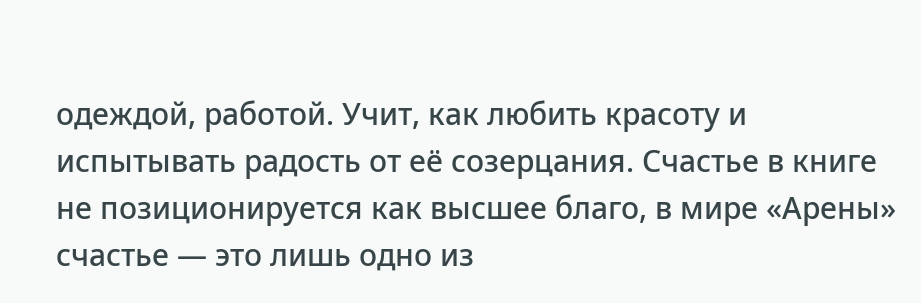одеждой, работой. Учит, как любить красоту и испытывать радость от её созерцания. Счастье в книге не позиционируется как высшее благо, в мире «Арены» счастье — это лишь одно из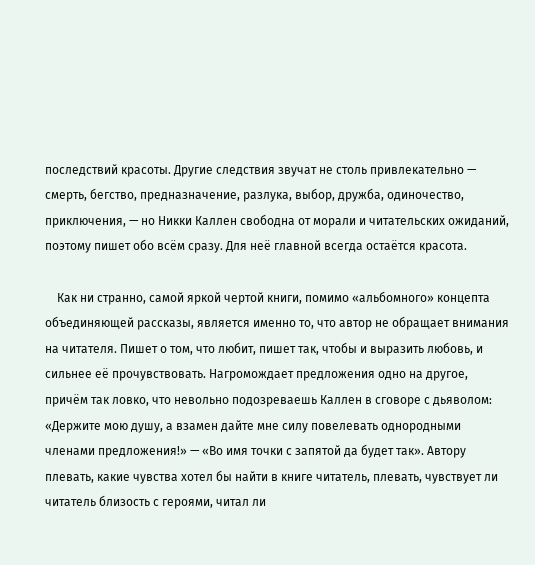последствий красоты. Другие следствия звучат не столь привлекательно — смерть, бегство, предназначение, разлука, выбор, дружба, одиночество, приключения, — но Никки Каллен свободна от морали и читательских ожиданий, поэтому пишет обо всём сразу. Для неё главной всегда остаётся красота.

    Как ни странно, самой яркой чертой книги, помимо «альбомного» концепта объединяющей рассказы, является именно то, что автор не обращает внимания на читателя. Пишет о том, что любит, пишет так, чтобы и выразить любовь, и сильнее её прочувствовать. Нагромождает предложения одно на другое, причём так ловко, что невольно подозреваешь Каллен в сговоре с дьяволом: «Держите мою душу, а взамен дайте мне силу повелевать однородными членами предложения!» — «Во имя точки с запятой да будет так». Автору плевать, какие чувства хотел бы найти в книге читатель, плевать, чувствует ли читатель близость с героями, читал ли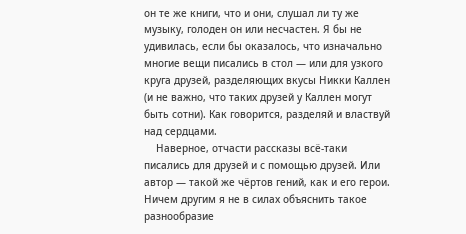он те же книги, что и они, слушал ли ту же музыку, голоден он или несчастен. Я бы не удивилась, если бы оказалось, что изначально многие вещи писались в стол — или для узкого круга друзей, разделяющих вкусы Никки Каллен (и не важно, что таких друзей у Каллен могут быть сотни). Как говорится, разделяй и властвуй над сердцами.
    Наверное, отчасти рассказы всё-таки писались для друзей и с помощью друзей. Или автор — такой же чёртов гений, как и его герои. Ничем другим я не в силах объяснить такое разнообразие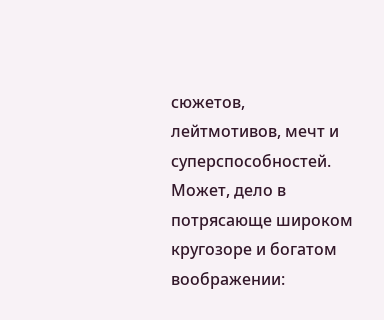сюжетов, лейтмотивов, мечт и суперспособностей. Может, дело в потрясающе широком кругозоре и богатом воображении: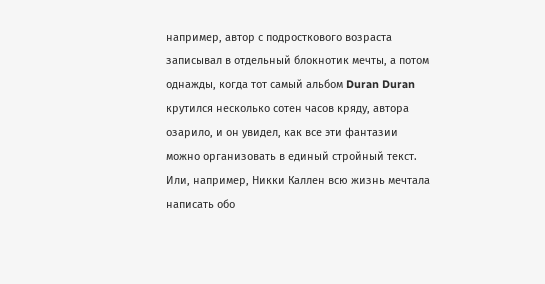например, автор с подросткового возраста записывал в отдельный блокнотик мечты, а потом однажды, когда тот самый альбом Duran Duran крутился несколько сотен часов кряду, автора озарило, и он увидел, как все эти фантазии можно организовать в единый стройный текст. Или, например, Никки Каллен всю жизнь мечтала написать обо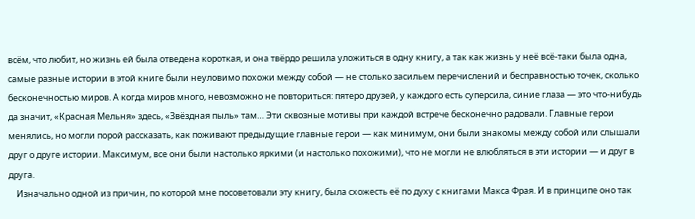всём, что любит, но жизнь ей была отведена короткая, и она твёрдо решила уложиться в одну книгу, а так как жизнь у неё всё-таки была одна, самые разные истории в этой книге были неуловимо похожи между собой — не столько засильем перечислений и бесправностью точек, сколько бесконечностью миров. А когда миров много, невозможно не повториться: пятеро друзей, у каждого есть суперсила, синие глаза — это что-нибудь да значит, «Красная Мельня» здесь, «Звёздная пыль» там… Эти сквозные мотивы при каждой встрече бесконечно радовали. Главные герои менялись, но могли порой рассказать, как поживают предыдущие главные герои — как минимум, они были знакомы между собой или слышали друг о друге истории. Максимум, все они были настолько яркими (и настолько похожими), что не могли не влюбляться в эти истории — и друг в друга.
    Изначально одной из причин, по которой мне посоветовали эту книгу, была схожесть её по духу с книгами Макса Фрая. И в принципе оно так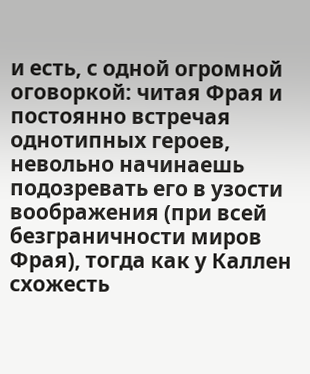и есть, с одной огромной оговоркой: читая Фрая и постоянно встречая однотипных героев, невольно начинаешь подозревать его в узости воображения (при всей безграничности миров Фрая), тогда как у Каллен схожесть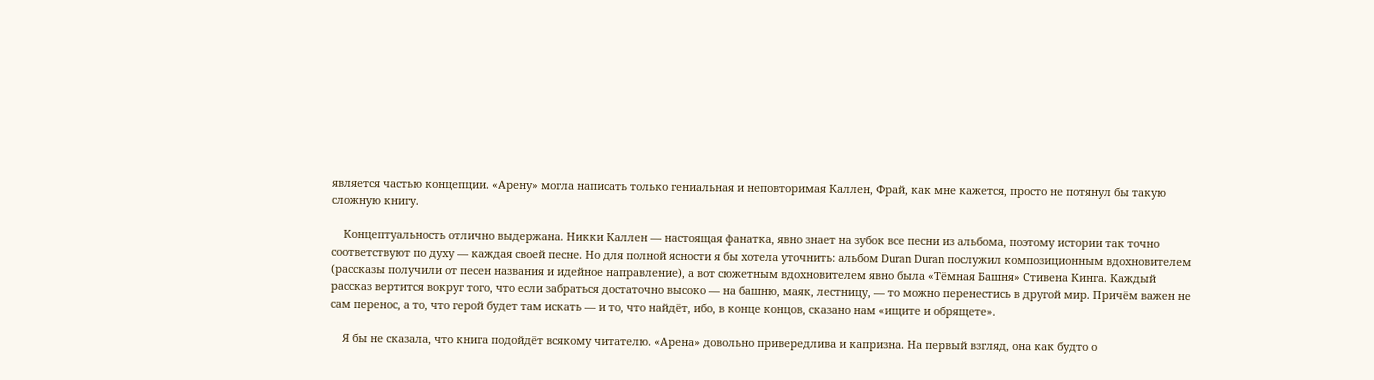является частью концепции. «Арену» могла написать только гениальная и неповторимая Каллен, Фрай, как мне кажется, просто не потянул бы такую сложную книгу.

    Концептуальность отлично выдержана. Никки Каллен — настоящая фанатка, явно знает на зубок все песни из альбома, поэтому истории так точно соответствуют по духу — каждая своей песне. Но для полной ясности я бы хотела уточнить: альбом Duran Duran послужил композиционным вдохновителем (рассказы получили от песен названия и идейное направление), а вот сюжетным вдохновителем явно была «Тёмная Башня» Стивена Кинга. Каждый рассказ вертится вокруг того, что если забраться достаточно высоко — на башню, маяк, лестницу, — то можно перенестись в другой мир. Причём важен не сам перенос, а то, что герой будет там искать — и то, что найдёт, ибо, в конце концов, сказано нам «ищите и обрящете».

    Я бы не сказала, что книга подойдёт всякому читателю. «Арена» довольно привередлива и капризна. На первый взгляд, она как будто о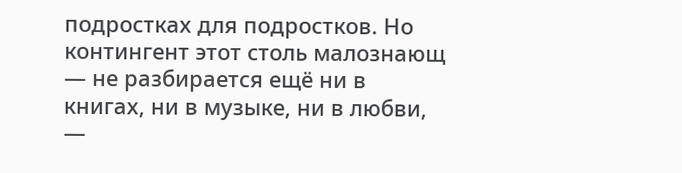подростках для подростков. Но контингент этот столь малознающ — не разбирается ещё ни в книгах, ни в музыке, ни в любви, —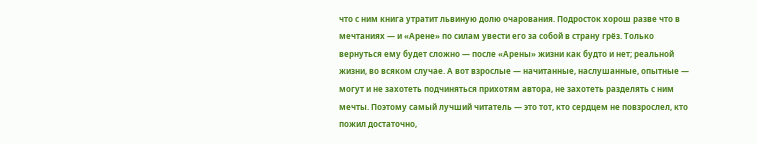что с ним книга утратит львиную долю очарования. Подросток хорош разве что в мечтаниях — и «Арене» по силам увести его за собой в страну грёз. Только вернуться ему будет сложно — после «Арены» жизни как будто и нет; реальной жизни, во всяком случае. А вот взрослые — начитанные, наслушанные, опытные — могут и не захотеть подчиняться прихотям автора, не захотеть разделять с ним мечты. Поэтому самый лучший читатель — это тот, кто сердцем не повзрослел, кто пожил достаточно,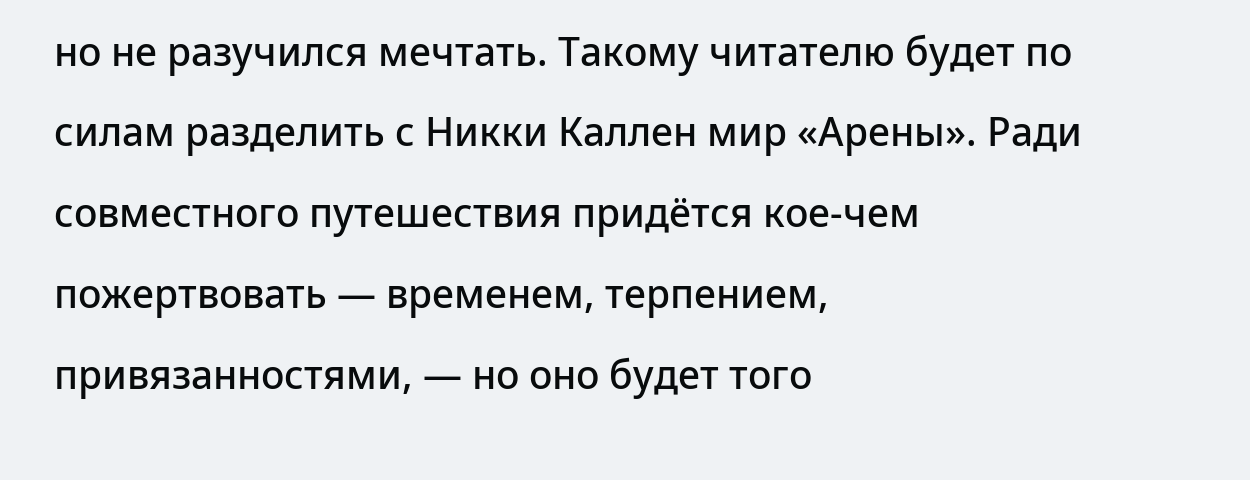но не разучился мечтать. Такому читателю будет по силам разделить с Никки Каллен мир «Арены». Ради совместного путешествия придётся кое-чем пожертвовать — временем, терпением, привязанностями, — но оно будет того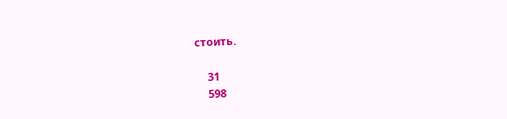стоить.

    31
    598